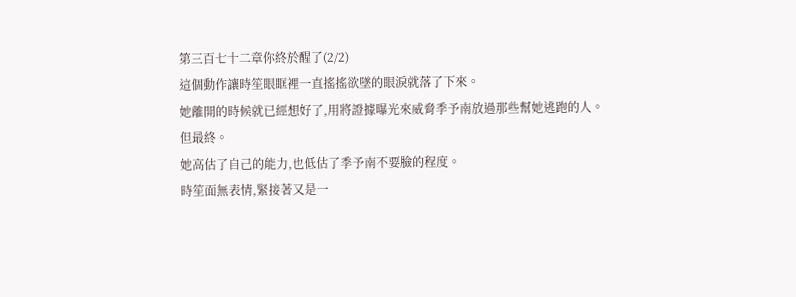第三百七十二章你終於醒了(2/2)
這個動作讓時笙眼眶裡一直搖搖欲墜的眼淚就落了下來。
她離開的時候就已經想好了,用將證據曝光來威脅季予南放過那些幫她逃跑的人。
但最終。
她高估了自己的能力,也低估了季予南不要臉的程度。
時笙面無表情,緊接著又是一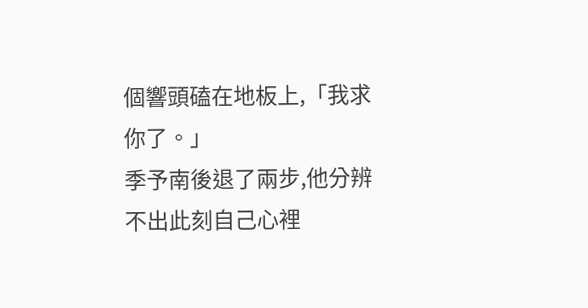個響頭磕在地板上,「我求你了。」
季予南後退了兩步,他分辨不出此刻自己心裡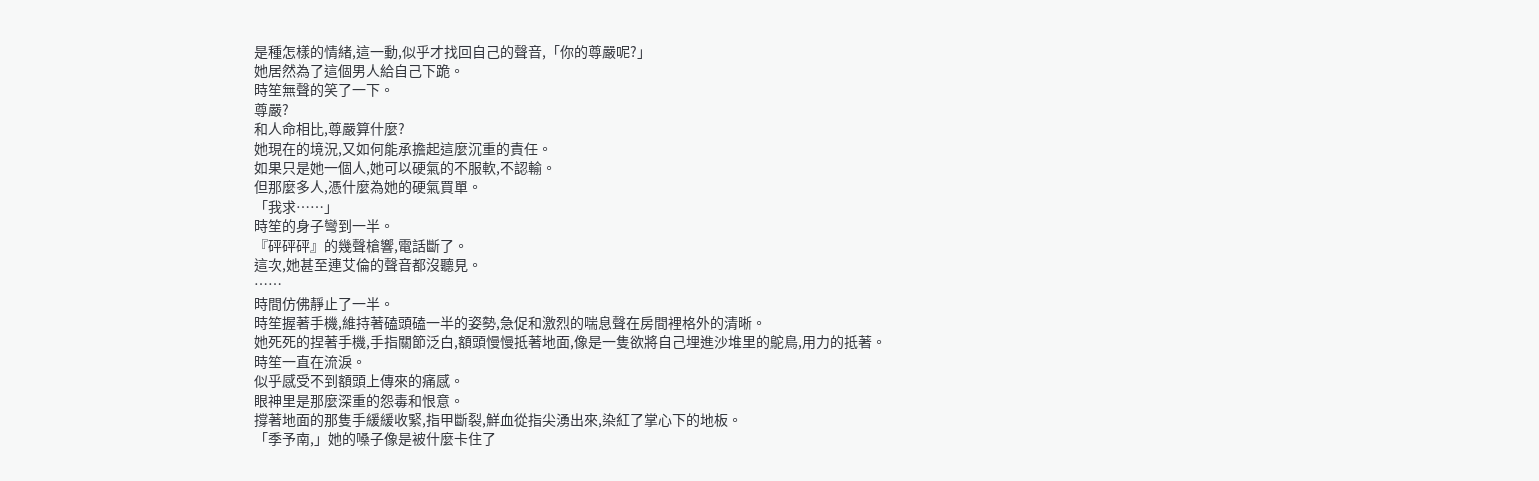是種怎樣的情緒,這一動,似乎才找回自己的聲音,「你的尊嚴呢?」
她居然為了這個男人給自己下跪。
時笙無聲的笑了一下。
尊嚴?
和人命相比,尊嚴算什麼?
她現在的境況,又如何能承擔起這麼沉重的責任。
如果只是她一個人,她可以硬氣的不服軟,不認輸。
但那麼多人,憑什麼為她的硬氣買單。
「我求……」
時笙的身子彎到一半。
『砰砰砰』的幾聲槍響,電話斷了。
這次,她甚至連艾倫的聲音都沒聽見。
……
時間仿佛靜止了一半。
時笙握著手機,維持著磕頭磕一半的姿勢,急促和激烈的喘息聲在房間裡格外的清晰。
她死死的捏著手機,手指關節泛白,額頭慢慢抵著地面,像是一隻欲將自己埋進沙堆里的鴕鳥,用力的抵著。
時笙一直在流淚。
似乎感受不到額頭上傳來的痛感。
眼神里是那麼深重的怨毒和恨意。
撐著地面的那隻手緩緩收緊,指甲斷裂,鮮血從指尖湧出來,染紅了掌心下的地板。
「季予南,」她的嗓子像是被什麼卡住了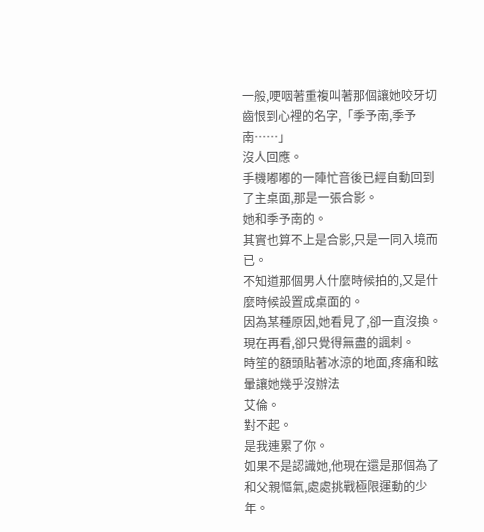一般,哽咽著重複叫著那個讓她咬牙切齒恨到心裡的名字,「季予南,季予南……」
沒人回應。
手機嘟嘟的一陣忙音後已經自動回到了主桌面,那是一張合影。
她和季予南的。
其實也算不上是合影,只是一同入境而已。
不知道那個男人什麼時候拍的,又是什麼時候設置成桌面的。
因為某種原因,她看見了,卻一直沒換。
現在再看,卻只覺得無盡的諷刺。
時笙的額頭貼著冰涼的地面,疼痛和眩暈讓她幾乎沒辦法
艾倫。
對不起。
是我連累了你。
如果不是認識她,他現在還是那個為了和父親慪氣,處處挑戰極限運動的少年。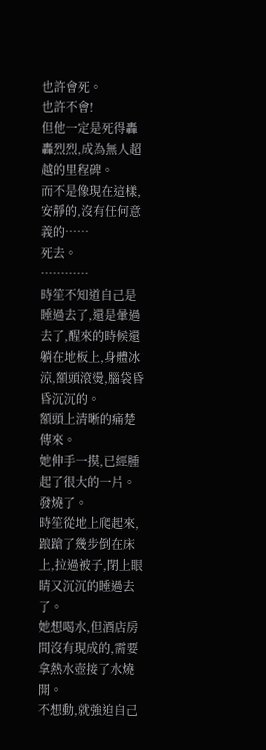也許會死。
也許不會!
但他一定是死得轟轟烈烈,成為無人超越的里程碑。
而不是像現在這樣,安靜的,沒有任何意義的……
死去。
…………
時笙不知道自己是睡過去了,還是暈過去了,醒來的時候還躺在地板上,身體冰涼,額頭滾燙,腦袋昏昏沉沉的。
額頭上清晰的痛楚傳來。
她伸手一摸,已經腫起了很大的一片。
發燒了。
時笙從地上爬起來,踉蹌了幾步倒在床上,拉過被子,閉上眼睛又沉沉的睡過去了。
她想喝水,但酒店房間沒有現成的,需要拿熱水壺接了水燒開。
不想動,就強迫自己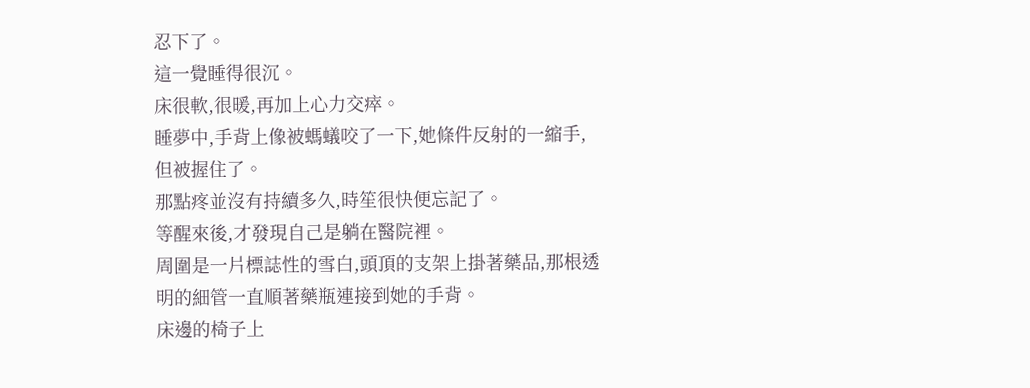忍下了。
這一覺睡得很沉。
床很軟,很暖,再加上心力交瘁。
睡夢中,手背上像被螞蟻咬了一下,她條件反射的一縮手,但被握住了。
那點疼並沒有持續多久,時笙很快便忘記了。
等醒來後,才發現自己是躺在醫院裡。
周圍是一片標誌性的雪白,頭頂的支架上掛著藥品,那根透明的細管一直順著藥瓶連接到她的手背。
床邊的椅子上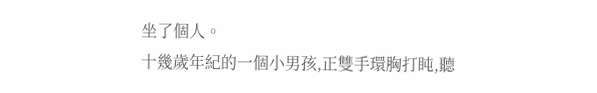坐了個人。
十幾歲年紀的一個小男孩,正雙手環胸打盹,聽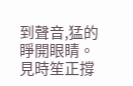到聲音,猛的睜開眼睛。
見時笙正撐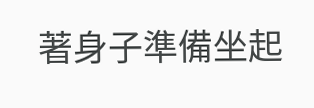著身子準備坐起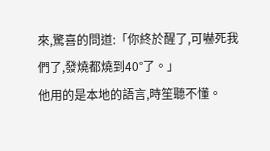來,驚喜的問道:「你終於醒了,可嚇死我們了,發燒都燒到40°了。」
他用的是本地的語言,時笙聽不懂。